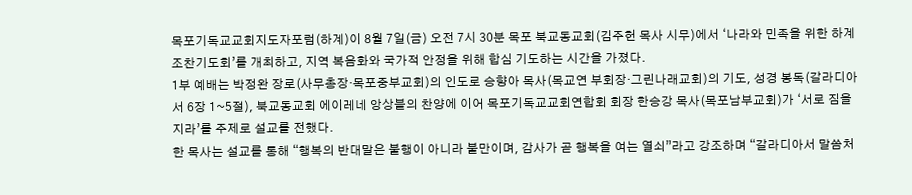목포기독교교회지도자포럼(하계)이 8월 7일(금) 오전 7시 30분 목포 북교동교회(김주헌 목사 시무)에서 ‘나라와 민족을 위한 하계 조찬기도회’를 개최하고, 지역 복음화와 국가적 안정을 위해 합심 기도하는 시간을 가졌다.
1부 예배는 박정완 장로(사무총장·목포중부교회)의 인도로 승향아 목사(목교연 부회장·그린나래교회)의 기도, 성경 봉독(갈라디아서 6장 1~5절), 북교동교회 에이레네 앙상블의 찬양에 이어 목포기독교교회연합회 회장 한승강 목사(목포남부교회)가 ‘서로 짐을 지라’를 주제로 설교를 전했다.
한 목사는 설교를 통해 “행복의 반대말은 불행이 아니라 불만이며, 감사가 곧 행복을 여는 열쇠”라고 강조하며 “갈라디아서 말씀처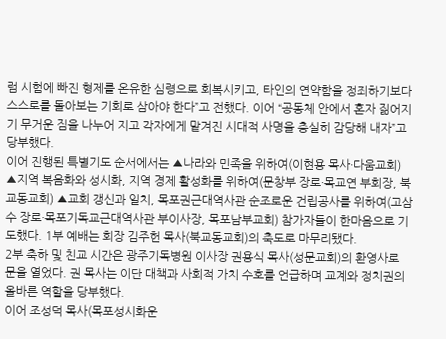럼 시험에 빠진 형제를 온유한 심령으로 회복시키고, 타인의 연약함을 정죄하기보다 스스로를 돌아보는 기회로 삼아야 한다”고 전했다. 이어 “공동체 안에서 혼자 짊어지기 무거운 짐을 나누어 지고 각자에게 맡겨진 시대적 사명을 충실히 감당해 내자”고 당부했다.
이어 진행된 특별기도 순서에서는 ▲나라와 민족을 위하여(이현용 목사·다움교회) ▲지역 복음화와 성시화, 지역 경제 활성화를 위하여(문창부 장로·목교연 부회장, 북교동교회) ▲교회 갱신과 일치, 목포권근대역사관 순조로운 건립공사를 위하여(고삼수 장로·목포기독교근대역사관 부이사장, 목포남부교회) 참가자들이 한마음으로 기도했다. 1부 예배는 회장 김주헌 목사(북교동교회)의 축도로 마무리됐다.
2부 축하 및 친교 시간은 광주기독병원 이사장 권용식 목사(성문교회)의 환영사로 문을 열었다. 권 목사는 이단 대책과 사회적 가치 수호를 언급하며 교계와 정치권의 올바른 역할을 당부했다.
이어 조성덕 목사(목포성시화운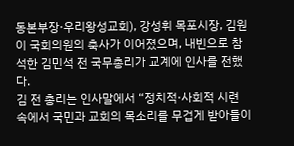동본부장·우리왕성교회), 강성휘 목포시장, 김원이 국회의원의 축사가 이어졌으며, 내빈으로 참석한 김민석 전 국무총리가 교계에 인사를 전했다.
김 전 총리는 인사말에서 “정치적·사회적 시련 속에서 국민과 교회의 목소리를 무겁게 받아들이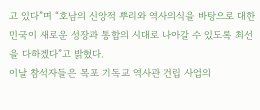고 있다”며 “호남의 신앙적 뿌리와 역사의식을 바탕으로 대한민국이 새로운 성장과 통합의 시대로 나아갈 수 있도록 최선을 다하겠다”고 밝혔다.
이날 참석자들은 목포 기독교 역사관 건립 사업의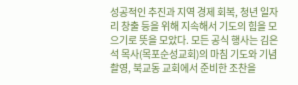성공적인 추진과 지역 경제 회복, 청년 일자리 창출 등을 위해 지속해서 기도의 힘을 모으기로 뜻을 모았다. 모든 공식 행사는 김은석 목사(목포순성교회)의 마침 기도와 기념 촬영, 북교동 교회에서 준비한 조찬을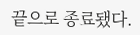끝으로 종료됐다.